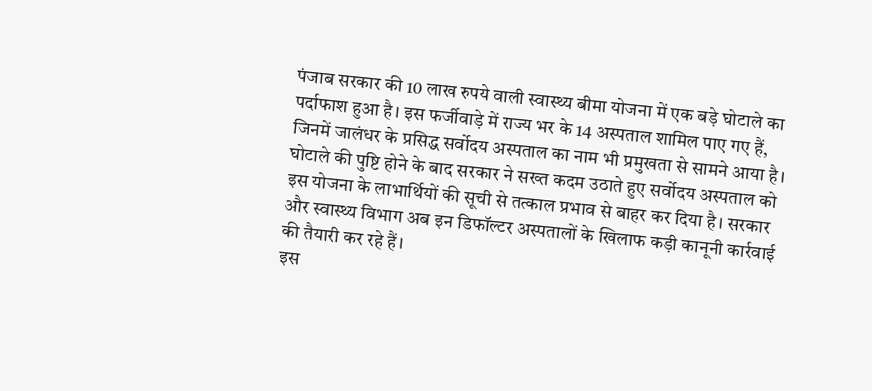पंजाब सरकार की 10 लाख रुपये वाली स्वास्थ्य बीमा योजना में एक बड़े घोटाले का पर्दाफाश हुआ है। इस फर्जीवाड़े में राज्य भर के 14 अस्पताल शामिल पाए गए हैं, जिनमें जालंधर के प्रसिद्ध सर्वोदय अस्पताल का नाम भी प्रमुखता से सामने आया है। घोटाले की पुष्टि होने के बाद सरकार ने सख्त कदम उठाते हुए सर्वोदय अस्पताल को इस योजना के लाभार्थियों की सूची से तत्काल प्रभाव से बाहर कर दिया है। सरकार और स्वास्थ्य विभाग अब इन डिफॉल्टर अस्पतालों के खिलाफ कड़ी कानूनी कार्रवाई की तैयारी कर रहे हैं।
इस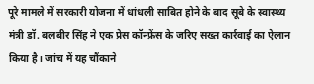पूरे मामले में सरकारी योजना में धांधली साबित होने के बाद सूबे के स्वास्थ्य मंत्री डॉ. बलबीर सिंह ने एक प्रेस कॉन्फ्रेंस के जरिए सख्त कार्रवाई का ऐलान किया है। जांच में यह चौंकाने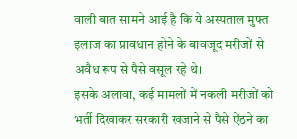वाली बात सामने आई है कि ये अस्पताल मुफ्त इलाज का प्रावधान होने के बावजूद मरीजों से अवैध रूप से पैसे वसूल रहे थे।
इसके अलावा, कई मामलों में नकली मरीजों को भर्ती दिखाकर सरकारी खजाने से पैसे ऐंठने का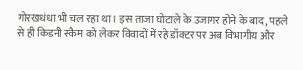गोरखधंधा भी चल रहा था। इस ताजा घोटाले के उजागर होने के बाद, पहले से ही किडनी स्कैम को लेकर विवादों में रहे डॉक्टर पर अब विभागीय और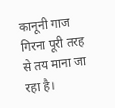कानूनी गाज गिरना पूरी तरह से तय माना जा रहा है।